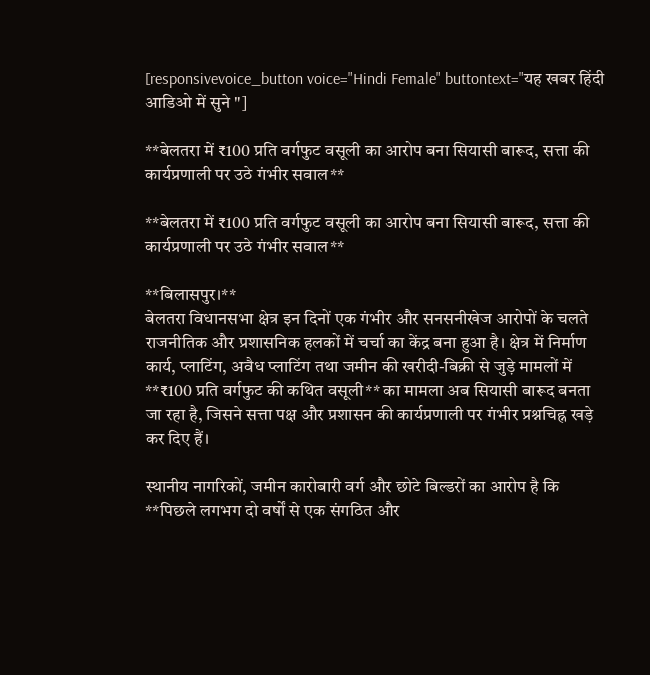[responsivevoice_button voice="Hindi Female" buttontext="यह खबर हिंदी आडिओ में सुने "]

**बेलतरा में ₹100 प्रति वर्गफुट वसूली का आरोप बना सियासी बारूद, सत्ता की कार्यप्रणाली पर उठे गंभीर सवाल**

**बेलतरा में ₹100 प्रति वर्गफुट वसूली का आरोप बना सियासी बारूद, सत्ता की कार्यप्रणाली पर उठे गंभीर सवाल**

**बिलासपुर।**
बेलतरा विधानसभा क्षेत्र इन दिनों एक गंभीर और सनसनीखेज आरोपों के चलते राजनीतिक और प्रशासनिक हलकों में चर्चा का केंद्र बना हुआ है। क्षेत्र में निर्माण कार्य, प्लाटिंग, अवैध प्लाटिंग तथा जमीन की खरीदी-बिक्री से जुड़े मामलों में **₹100 प्रति वर्गफुट की कथित वसूली** का मामला अब सियासी बारूद बनता जा रहा है, जिसने सत्ता पक्ष और प्रशासन की कार्यप्रणाली पर गंभीर प्रश्नचिह्न खड़े कर दिए हैं।

स्थानीय नागरिकों, जमीन कारोबारी वर्ग और छोटे बिल्डरों का आरोप है कि **पिछले लगभग दो वर्षों से एक संगठित और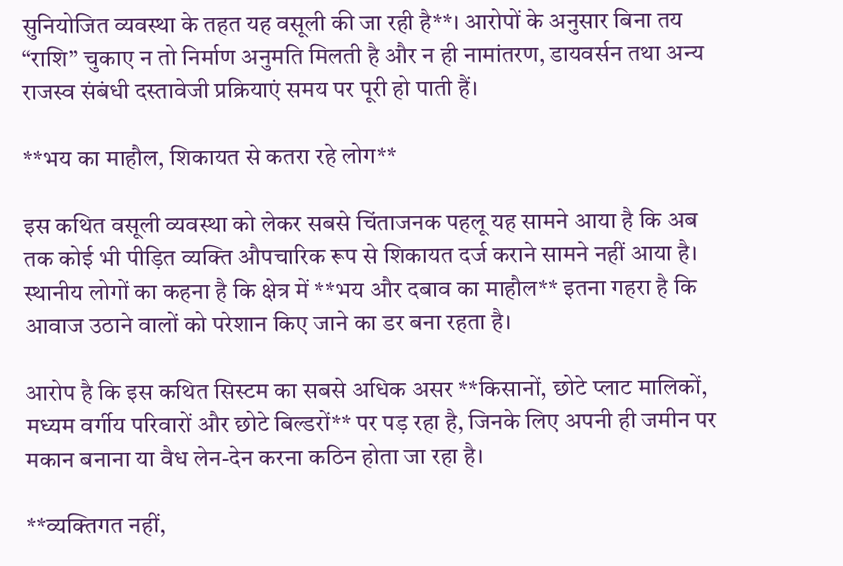सुनियोजित व्यवस्था के तहत यह वसूली की जा रही है**। आरोपों के अनुसार बिना तय “राशि” चुकाए न तो निर्माण अनुमति मिलती है और न ही नामांतरण, डायवर्सन तथा अन्य राजस्व संबंधी दस्तावेजी प्रक्रियाएं समय पर पूरी हो पाती हैं।

**भय का माहौल, शिकायत से कतरा रहे लोग**

इस कथित वसूली व्यवस्था को लेकर सबसे चिंताजनक पहलू यह सामने आया है कि अब तक कोई भी पीड़ित व्यक्ति औपचारिक रूप से शिकायत दर्ज कराने सामने नहीं आया है। स्थानीय लोगों का कहना है कि क्षेत्र में **भय और दबाव का माहौल** इतना गहरा है कि आवाज उठाने वालों को परेशान किए जाने का डर बना रहता है।

आरोप है कि इस कथित सिस्टम का सबसे अधिक असर **किसानों, छोटे प्लाट मालिकों, मध्यम वर्गीय परिवारों और छोटे बिल्डरों** पर पड़ रहा है, जिनके लिए अपनी ही जमीन पर मकान बनाना या वैध लेन-देन करना कठिन होता जा रहा है।

**व्यक्तिगत नहीं,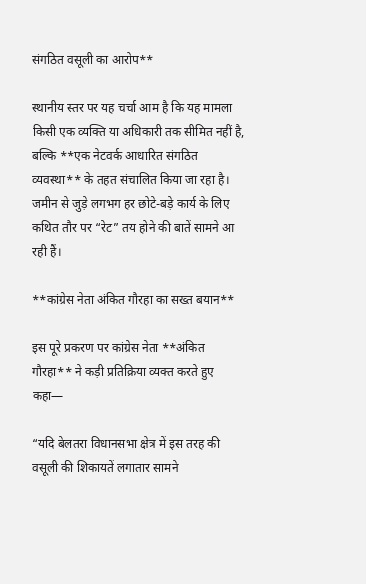संगठित वसूली का आरोप**

स्थानीय स्तर पर यह चर्चा आम है कि यह मामला किसी एक व्यक्ति या अधिकारी तक सीमित नहीं है, बल्कि **एक नेटवर्क आधारित संगठित व्यवस्था** के तहत संचालित किया जा रहा है। जमीन से जुड़े लगभग हर छोटे-बड़े कार्य के लिए कथित तौर पर “रेट” तय होने की बातें सामने आ रही हैं।

**कांग्रेस नेता अंकित गौरहा का सख्त बयान**

इस पूरे प्रकरण पर कांग्रेस नेता **अंकित गौरहा** ने कड़ी प्रतिक्रिया व्यक्त करते हुए कहा—

“यदि बेलतरा विधानसभा क्षेत्र में इस तरह की वसूली की शिकायतें लगातार सामने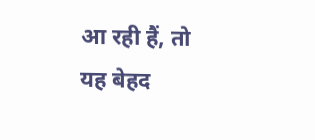आ रही हैं, तो यह बेहद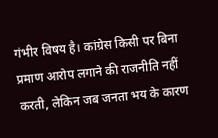गंभीर विषय है। कांग्रेस किसी पर बिना प्रमाण आरोप लगाने की राजनीति नहीं करती, लेकिन जब जनता भय के कारण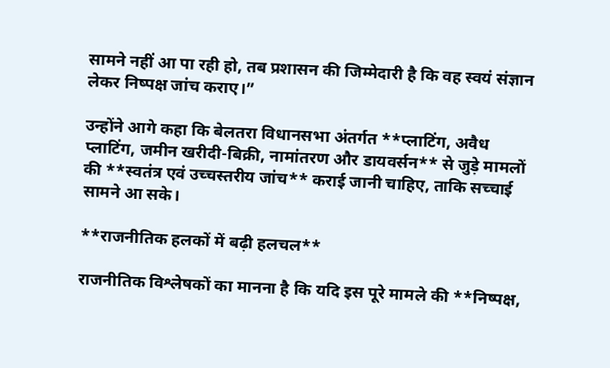सामने नहीं आ पा रही हो, तब प्रशासन की जिम्मेदारी है कि वह स्वयं संज्ञान लेकर निष्पक्ष जांच कराए।”

उन्होंने आगे कहा कि बेलतरा विधानसभा अंतर्गत **प्लाटिंग, अवैध प्लाटिंग, जमीन खरीदी-बिक्री, नामांतरण और डायवर्सन** से जुड़े मामलों की **स्वतंत्र एवं उच्चस्तरीय जांच** कराई जानी चाहिए, ताकि सच्चाई सामने आ सके।

**राजनीतिक हलकों में बढ़ी हलचल**

राजनीतिक विश्लेषकों का मानना है कि यदि इस पूरे मामले की **निष्पक्ष,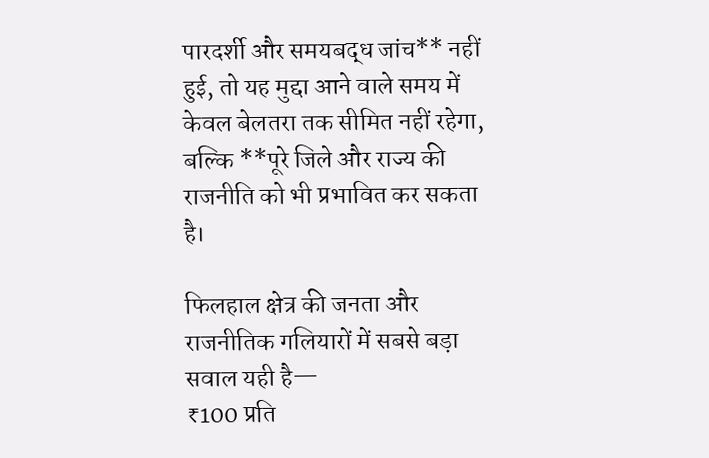पारदर्शी और समयबद्ध जांच** नहीं हुई, तो यह मुद्दा आने वाले समय में केवल बेलतरा तक सीमित नहीं रहेगा, बल्कि **पूरे जिले और राज्य की राजनीति को भी प्रभावित कर सकता है।

फिलहाल क्षेत्र की जनता और राजनीतिक गलियारों में सबसे बड़ा सवाल यही है—
₹100 प्रति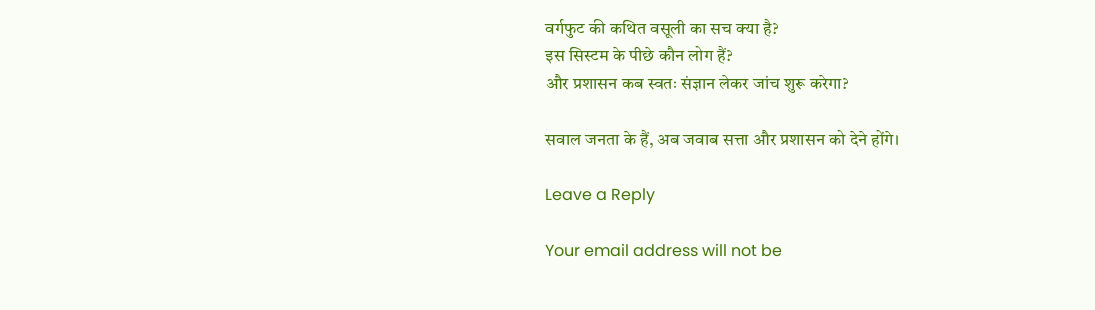वर्गफुट की कथित वसूली का सच क्या है?
इस सिस्टम के पीछे कौन लोग हैं?
और प्रशासन कब स्वतः संज्ञान लेकर जांच शुरू करेगा?

सवाल जनता के हैं, अब जवाब सत्ता और प्रशासन को देने होंगे।

Leave a Reply

Your email address will not be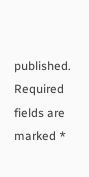published. Required fields are marked *